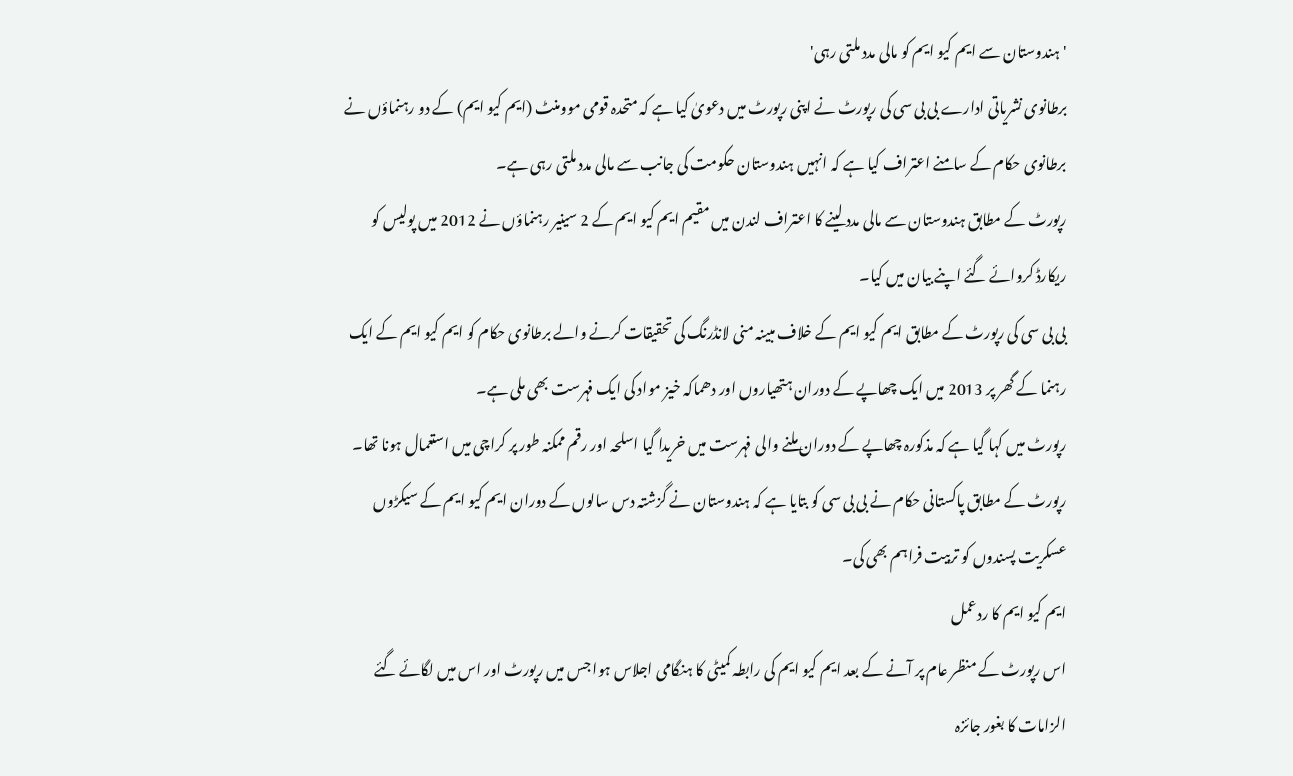'ہندوستان سے ایم کیو ایم کو مالی مدد ملتی رہی'
برطانوی نشریاتی ادارے بی بی سی کی رپورٹ نے اپنی رپورٹ میں دعویٰ کیا ہے کہ متحدہ قومی موومنٹ (ایم کیو ایم) کے دو رہنماؤں نے برطانوی حکام کے سامنے اعتراف کیا ہے کہ انہیں ہندوستان حکومت کی جانب سے مالی مدد ملتی رہی ہے۔
رپورٹ کے مطابق ہندوستان سے مالی مدد لینے کا اعتراف لندن میں مقیم ایم کیو ایم کے 2 سینیر رہنماؤں نے 2012 میں پولیس کو ریکارڈ کروائے گئے اپنے بیان میں کیا۔
بی بی سی کی رپورٹ کے مطابق ایم کیو ایم کے خلاف مبینہ منی لانڈرنگ کی تحقیقات کرنے والے برطانوی حکام کو ایم کیو ایم کے ایک رہنما کے گھر پر 2013 میں ایک چھاپے کے دوران ہتھیاروں اور دھماکہ خیز مواد کی ایک فہرست بھی ملی ہے۔
رپورٹ میں کہا گیا ہے کہ مذکورہ چھاپے کے دوران ملنے والی فہرست میں خریدا گیا اسلحہ اور رقم ممکنہ طور پر کراچی میں استعمال ہونا تھا۔
رپورٹ کے مطابق پاکستانی حکام نے بی بی سی کو بتایا ہے کہ ہندوستان نے گزشتہ دس سالوں کے دوران ایم کیو ایم کے سیکڑوں عسکریت پسندوں کو تربیت فراہم بھی کی۔
ایم کیو ایم کا ردعمل
اس رپورٹ کے منظر عام پر آنے کے بعد ایم کیو ایم کی رابطہ کمیٹی کا ہنگامی اجلاس ہوا جس میں رپورٹ اور اس میں لگائے گئے الزامات کا بغور جائزہ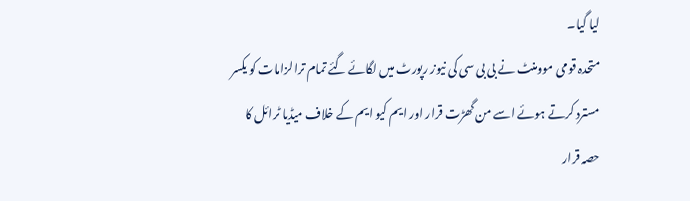لیا گیا۔
متحدہ قومی موومنٹ نے بی بی سی کی نیوز رپورٹ میں لگائے گئے تمام ترالزامات کو یکسر مسترد کرتے ہوئے اسے من گھڑت قرار اور ایم کیو ایم کے خلاف میڈیا ٹرائل کا حصہ قرار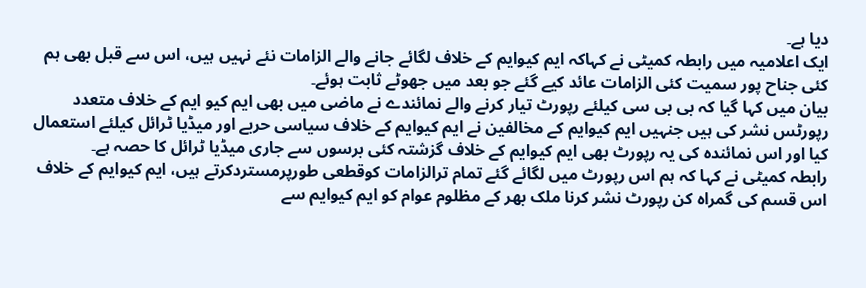دیا ہے۔
ایک اعلامیہ میں رابطہ کمیٹی نے کہاکہ ایم کیوایم کے خلاف لگائے جانے والے الزامات نئے نہیں ہیں، اس سے قبل بھی ہم کئی جناح پور سمیت کئی الزامات عائد کیے گئے جو بعد میں جھوٹے ثابت ہوئے۔
بیان میں کہا گیا کہ بی بی سی کیلئے رپورٹ تیار کرنے والے نمائندے نے ماضی میں بھی ایم کیو ایم کے خلاف متعدد رپورٹس نشر کی ہیں جنہیں ایم کیوایم کے مخالفین نے ایم کیوایم کے خلاف سیاسی حربے اور میڈیا ٹرائل کیلئے استعمال کیا اور اس نمائندہ کی یہ رپورٹ بھی ایم کیوایم کے خلاف گزشتہ کئی برسوں سے جاری میڈیا ٹرائل کا حصہ ہے۔
رابطہ کمیٹی نے کہا کہ ہم اس رپورٹ میں لگائے گئے تمام ترالزامات کوقطعی طورپرمستردکرتے ہیں، ایم کیوایم کے خلاف اس قسم کی گمراہ کن رپورٹ نشر کرنا ملک بھر کے مظلوم عوام کو ایم کیوایم سے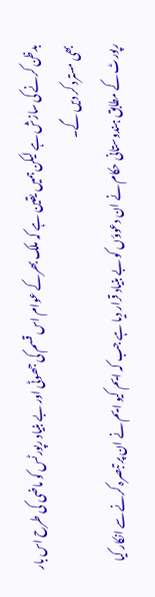بدظن کرنے کی سازش ہے لیکن ہمیں یقین ہے کہ ملک بھرکے عوام اس قسم کی جھوٹی اور بے بنیاد رپورٹس کو ماضی کی طرح اس بار بھی مسترد کر دیں گے۔
رپورٹ کے مطابق ہندوستانی حکام نے ان دعوؤں کو بے بنیاد قرار دیا ہے جب کہ ایم کیو ایم نے ان پر تبصرہ کرنے سے انکار کیا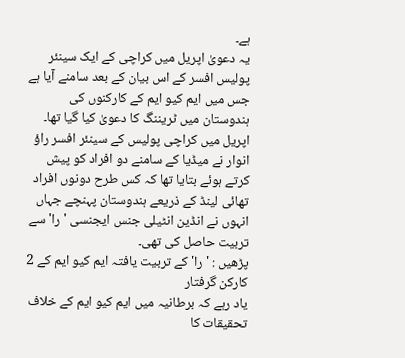ہے۔
یہ دعویٰ اپریل میں کراچی کے ایک سینئر پولیس افسر کے اس بیان کے بعد سامنے آیا ہے جس میں ایم کیو ایم کے کارکنوں کی ہندوستان میں ٹریننگ کا دعویٰ کیا گیا تھا۔
اپریل میں کراچی پولیس کے سینئر افسر راؤ انوار نے میڈیا کے سامنے دو افراد کو پیش کرتے ہوئے بتایا تھا کہ کس طرح دونوں افراد تھائی لینڈ کے ذریعے ہندوستان پہنچے جہاں انہوں نے انڈین انٹیلی جنس ایجنسی 'را' سے تربیت حاصل کی تھی۔
پڑھیں : 'را' کے تربیت یافتہ ایم کیو ایم کے 2 کارکن گرفتار
یاد رہے کہ برطانیہ میں ایم کیو ایم کے خلاف تحقیقات کا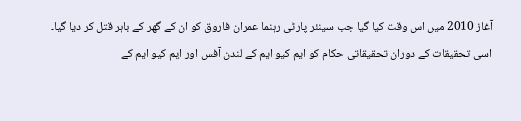آغاز 2010 میں اس وقت کیا گیا جب سینئر پارٹی رہنما عمران فاروق کو ان کے گھر کے باہر قتل کر دیا گیا۔
اسی تحقیقات کے دوران تحقیقاتی حکام کو ایم کیو ایم کے لندن آفس اور ایم کیو ایم کے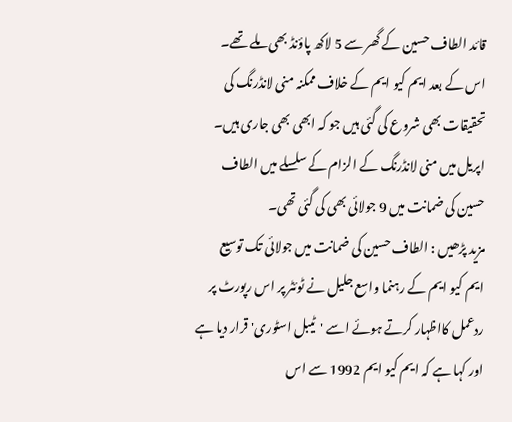قائد الطاف حسین کے گھر سے 5 لاکھ پاؤنڈ بھی ملے تھے۔ اس کے بعد ایم کیو ایم کے خلاف ممکنہ منی لانڈرنگ کی تحقیقات بھی شروع کی گئی ہیں جو کہ ابھی بھی جاری ہیں۔
اپریل میں منی لانڈرنگ کے الزام کے سلسلے میں الطاف حسین کی ضمانت میں 9 جولائی بھی کی گئی تھی۔
مزید پڑھیں : الطاف حسین کی ضمانت میں جولائی تک توسیع
ایم کیو ایم کے رہنما واسع جلیل نے ٹوئٹر پر اس رپورٹ پر ردعمل کااظہار کرتے ہوئے اسے 'ٹیبل اسٹوری' قرار دیا ہے اور کہا ہے کہ ایم کیو ایم 1992 سے اس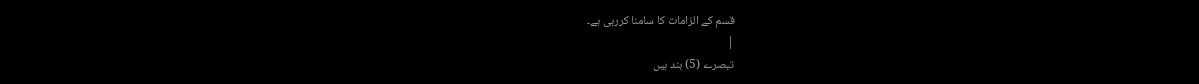قسم کے الزامات کا سامنا کررہی ہے۔
|
تبصرے (5) بند ہیں